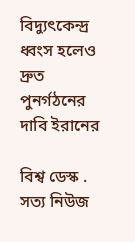বিদ্যুৎকেন্দ্র ধ্বংস হলেও দ্রুত পুনর্গঠনের দাবি ইরানের

বিশ্ব ডেস্ক . সত্য নিউজ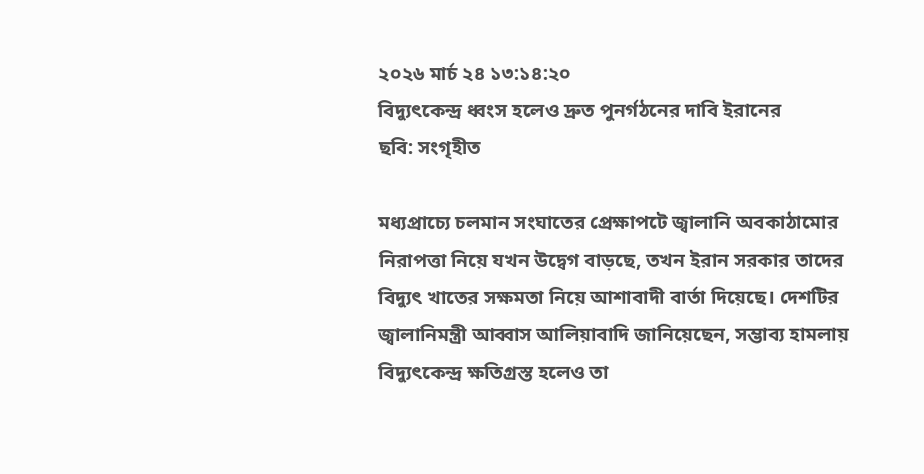২০২৬ মার্চ ২৪ ১৩:১৪:২০
বিদ্যুৎকেন্দ্র ধ্বংস হলেও দ্রুত পুনর্গঠনের দাবি ইরানের
ছবি: সংগৃহীত

মধ্যপ্রাচ্যে চলমান সংঘাতের প্রেক্ষাপটে জ্বালানি অবকাঠামোর নিরাপত্তা নিয়ে যখন উদ্বেগ বাড়ছে, তখন ইরান সরকার তাদের বিদ্যুৎ খাতের সক্ষমতা নিয়ে আশাবাদী বার্তা দিয়েছে। দেশটির জ্বালানিমন্ত্রী আব্বাস আলিয়াবাদি জানিয়েছেন, সম্ভাব্য হামলায় বিদ্যুৎকেন্দ্র ক্ষতিগ্রস্ত হলেও তা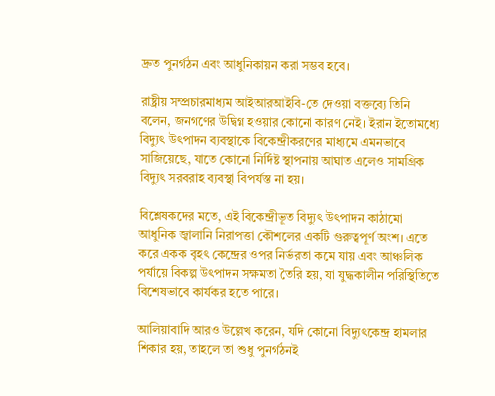দ্রুত পুনর্গঠন এবং আধুনিকায়ন করা সম্ভব হবে।

রাষ্ট্রীয় সম্প্রচারমাধ্যম আইআরআইবি-তে দেওয়া বক্তব্যে তিনি বলেন, জনগণের উদ্বিগ্ন হওয়ার কোনো কারণ নেই। ইরান ইতোমধ্যে বিদ্যুৎ উৎপাদন ব্যবস্থাকে বিকেন্দ্রীকরণের মাধ্যমে এমনভাবে সাজিয়েছে, যাতে কোনো নির্দিষ্ট স্থাপনায় আঘাত এলেও সামগ্রিক বিদ্যুৎ সরবরাহ ব্যবস্থা বিপর্যস্ত না হয়।

বিশ্লেষকদের মতে, এই বিকেন্দ্রীভূত বিদ্যুৎ উৎপাদন কাঠামো আধুনিক জ্বালানি নিরাপত্তা কৌশলের একটি গুরুত্বপূর্ণ অংশ। এতে করে একক বৃহৎ কেন্দ্রের ওপর নির্ভরতা কমে যায় এবং আঞ্চলিক পর্যায়ে বিকল্প উৎপাদন সক্ষমতা তৈরি হয়, যা যুদ্ধকালীন পরিস্থিতিতে বিশেষভাবে কার্যকর হতে পারে।

আলিয়াবাদি আরও উল্লেখ করেন, যদি কোনো বিদ্যুৎকেন্দ্র হামলার শিকার হয়, তাহলে তা শুধু পুনর্গঠনই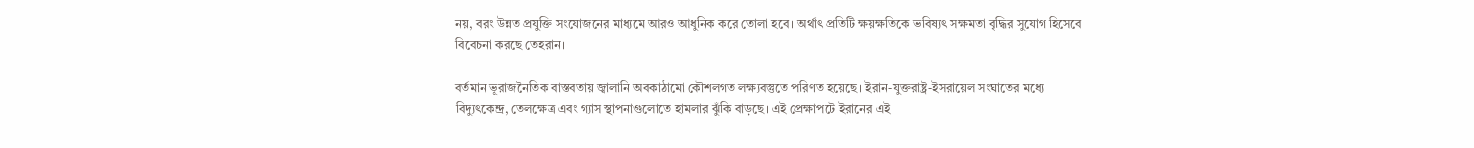নয়, বরং উন্নত প্রযুক্তি সংযোজনের মাধ্যমে আরও আধুনিক করে তোলা হবে। অর্থাৎ প্রতিটি ক্ষয়ক্ষতিকে ভবিষ্যৎ সক্ষমতা বৃদ্ধির সুযোগ হিসেবে বিবেচনা করছে তেহরান।

বর্তমান ভূরাজনৈতিক বাস্তবতায় জ্বালানি অবকাঠামো কৌশলগত লক্ষ্যবস্তুতে পরিণত হয়েছে। ইরান-যুক্তরাষ্ট্র-ইসরায়েল সংঘাতের মধ্যে বিদ্যুৎকেন্দ্র, তেলক্ষেত্র এবং গ্যাস স্থাপনাগুলোতে হামলার ঝুঁকি বাড়ছে। এই প্রেক্ষাপটে ইরানের এই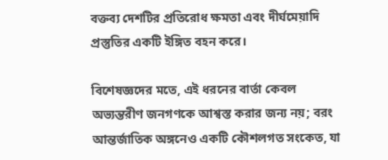বক্তব্য দেশটির প্রতিরোধ ক্ষমতা এবং দীর্ঘমেয়াদি প্রস্তুতির একটি ইঙ্গিত বহন করে।

বিশেষজ্ঞদের মতে, এই ধরনের বার্তা কেবল অভ্যন্তরীণ জনগণকে আশ্বস্ত করার জন্য নয়; বরং আন্তর্জাতিক অঙ্গনেও একটি কৌশলগত সংকেত, যা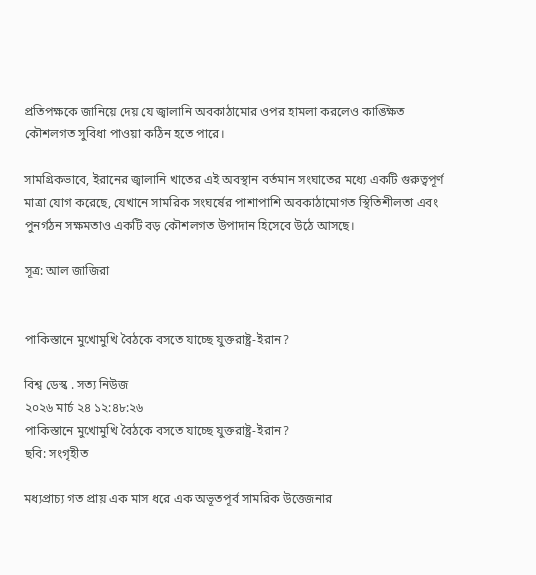প্রতিপক্ষকে জানিয়ে দেয় যে জ্বালানি অবকাঠামোর ওপর হামলা করলেও কাঙ্ক্ষিত কৌশলগত সুবিধা পাওয়া কঠিন হতে পারে।

সামগ্রিকভাবে, ইরানের জ্বালানি খাতের এই অবস্থান বর্তমান সংঘাতের মধ্যে একটি গুরুত্বপূর্ণ মাত্রা যোগ করেছে, যেখানে সামরিক সংঘর্ষের পাশাপাশি অবকাঠামোগত স্থিতিশীলতা এবং পুনর্গঠন সক্ষমতাও একটি বড় কৌশলগত উপাদান হিসেবে উঠে আসছে।

সূত্র: আল জাজিরা


পাকিস্তানে মুখোমুখি বৈঠকে বসতে যাচ্ছে যুক্তরাষ্ট্র-ইরান?

বিশ্ব ডেস্ক . সত্য নিউজ
২০২৬ মার্চ ২৪ ১২:৪৮:২৬
পাকিস্তানে মুখোমুখি বৈঠকে বসতে যাচ্ছে যুক্তরাষ্ট্র-ইরান?
ছবি: সংগৃহীত

মধ্যপ্রাচ্য গত প্রায় এক মাস ধরে এক অভূতপূর্ব সামরিক উত্তেজনার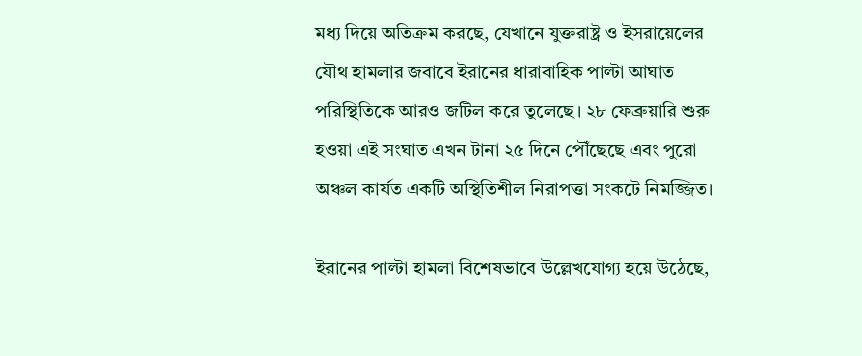মধ্য দিয়ে অতিক্রম করছে, যেখানে যুক্তরাষ্ট্র ও ইসরায়েলের যৌথ হামলার জবাবে ইরানের ধারাবাহিক পাল্টা আঘাত পরিস্থিতিকে আরও জটিল করে তুলেছে। ২৮ ফেব্রুয়ারি শুরু হওয়া এই সংঘাত এখন টানা ২৫ দিনে পৌঁছেছে এবং পুরো অঞ্চল কার্যত একটি অস্থিতিশীল নিরাপত্তা সংকটে নিমজ্জিত।

ইরানের পাল্টা হামলা বিশেষভাবে উল্লেখযোগ্য হয়ে উঠেছে,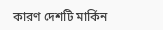কারণ দেশটি মার্কিন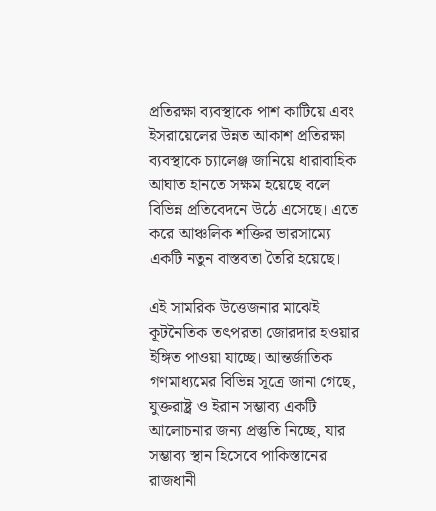প্রতিরক্ষা ব্যবস্থাকে পাশ কাটিয়ে এবং ইসরায়েলের উন্নত আকাশ প্রতিরক্ষা ব্যবস্থাকে চ্যালেঞ্জ জানিয়ে ধারাবাহিক আঘাত হানতে সক্ষম হয়েছে বলে বিভিন্ন প্রতিবেদনে উঠে এসেছে। এতে করে আঞ্চলিক শক্তির ভারসাম্যে একটি নতুন বাস্তবতা তৈরি হয়েছে।

এই সামরিক উত্তেজনার মাঝেই কূটনৈতিক তৎপরতা জোরদার হওয়ার ইঙ্গিত পাওয়া যাচ্ছে। আন্তর্জাতিক গণমাধ্যমের বিভিন্ন সূত্রে জানা গেছে, যুক্তরাষ্ট্র ও ইরান সম্ভাব্য একটি আলোচনার জন্য প্রস্তুতি নিচ্ছে, যার সম্ভাব্য স্থান হিসেবে পাকিস্তানের রাজধানী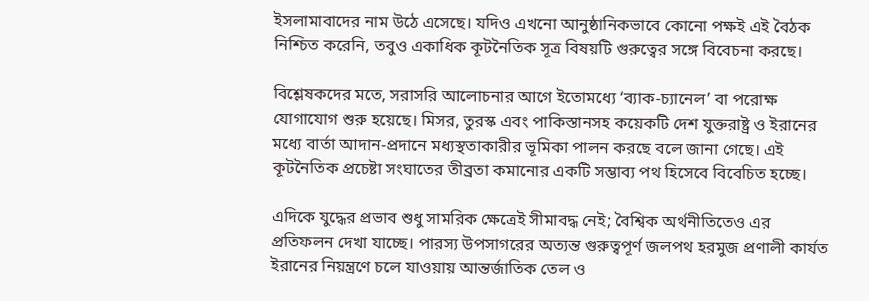ইসলামাবাদের নাম উঠে এসেছে। যদিও এখনো আনুষ্ঠানিকভাবে কোনো পক্ষই এই বৈঠক নিশ্চিত করেনি, তবুও একাধিক কূটনৈতিক সূত্র বিষয়টি গুরুত্বের সঙ্গে বিবেচনা করছে।

বিশ্লেষকদের মতে, সরাসরি আলোচনার আগে ইতোমধ্যে ‘ব্যাক-চ্যানেল’ বা পরোক্ষ যোগাযোগ শুরু হয়েছে। মিসর, তুরস্ক এবং পাকিস্তানসহ কয়েকটি দেশ যুক্তরাষ্ট্র ও ইরানের মধ্যে বার্তা আদান-প্রদানে মধ্যস্থতাকারীর ভূমিকা পালন করছে বলে জানা গেছে। এই কূটনৈতিক প্রচেষ্টা সংঘাতের তীব্রতা কমানোর একটি সম্ভাব্য পথ হিসেবে বিবেচিত হচ্ছে।

এদিকে যুদ্ধের প্রভাব শুধু সামরিক ক্ষেত্রেই সীমাবদ্ধ নেই; বৈশ্বিক অর্থনীতিতেও এর প্রতিফলন দেখা যাচ্ছে। পারস্য উপসাগরের অত্যন্ত গুরুত্বপূর্ণ জলপথ হরমুজ প্রণালী কার্যত ইরানের নিয়ন্ত্রণে চলে যাওয়ায় আন্তর্জাতিক তেল ও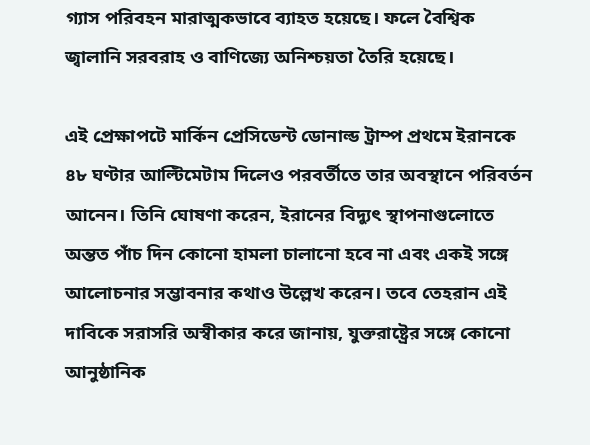গ্যাস পরিবহন মারাত্মকভাবে ব্যাহত হয়েছে। ফলে বৈশ্বিক জ্বালানি সরবরাহ ও বাণিজ্যে অনিশ্চয়তা তৈরি হয়েছে।

এই প্রেক্ষাপটে মার্কিন প্রেসিডেন্ট ডোনাল্ড ট্রাম্প প্রথমে ইরানকে ৪৮ ঘণ্টার আল্টিমেটাম দিলেও পরবর্তীতে তার অবস্থানে পরিবর্তন আনেন। তিনি ঘোষণা করেন, ইরানের বিদ্যুৎ স্থাপনাগুলোতে অন্তত পাঁচ দিন কোনো হামলা চালানো হবে না এবং একই সঙ্গে আলোচনার সম্ভাবনার কথাও উল্লেখ করেন। তবে তেহরান এই দাবিকে সরাসরি অস্বীকার করে জানায়, যুক্তরাষ্ট্রের সঙ্গে কোনো আনুষ্ঠানিক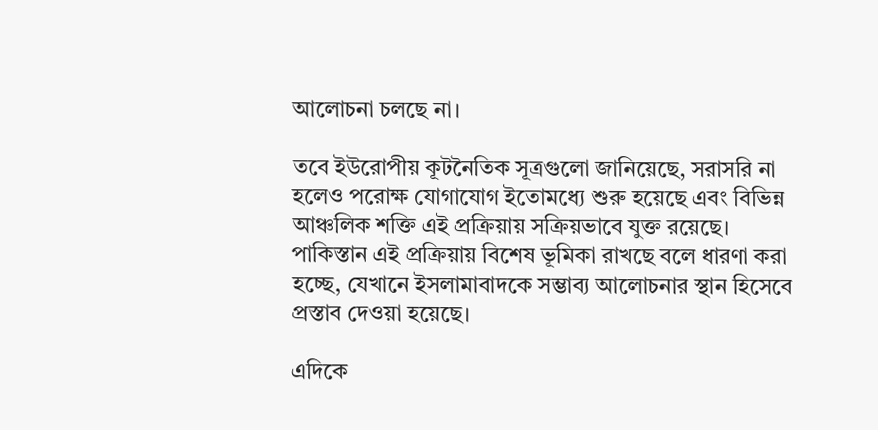আলোচনা চলছে না।

তবে ইউরোপীয় কূটনৈতিক সূত্রগুলো জানিয়েছে, সরাসরি না হলেও পরোক্ষ যোগাযোগ ইতোমধ্যে শুরু হয়েছে এবং বিভিন্ন আঞ্চলিক শক্তি এই প্রক্রিয়ায় সক্রিয়ভাবে যুক্ত রয়েছে। পাকিস্তান এই প্রক্রিয়ায় বিশেষ ভূমিকা রাখছে বলে ধারণা করা হচ্ছে, যেখানে ইসলামাবাদকে সম্ভাব্য আলোচনার স্থান হিসেবে প্রস্তাব দেওয়া হয়েছে।

এদিকে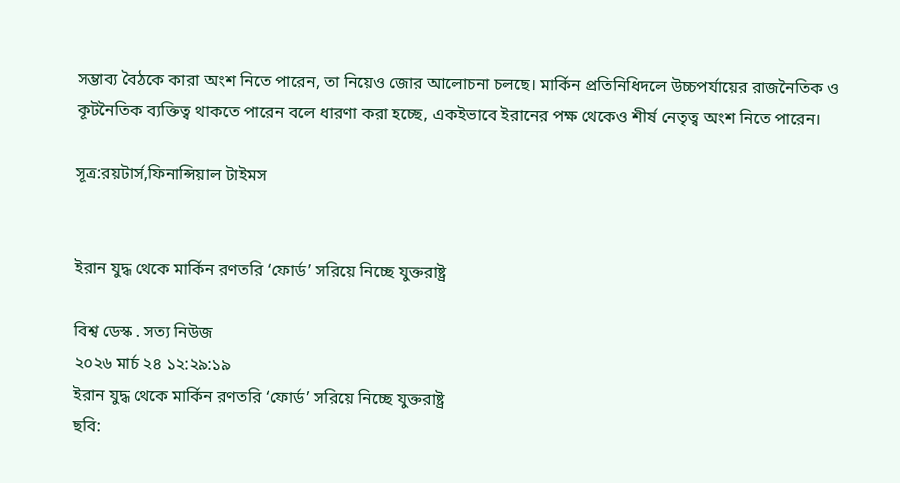সম্ভাব্য বৈঠকে কারা অংশ নিতে পারেন, তা নিয়েও জোর আলোচনা চলছে। মার্কিন প্রতিনিধিদলে উচ্চপর্যায়ের রাজনৈতিক ও কূটনৈতিক ব্যক্তিত্ব থাকতে পারেন বলে ধারণা করা হচ্ছে, একইভাবে ইরানের পক্ষ থেকেও শীর্ষ নেতৃত্ব অংশ নিতে পারেন।

সূত্র:রয়টার্স,ফিনান্সিয়াল টাইমস


ইরান যুদ্ধ থেকে মার্কিন রণতরি ‘ফোর্ড’ সরিয়ে নিচ্ছে যুক্তরাষ্ট্র

বিশ্ব ডেস্ক . সত্য নিউজ
২০২৬ মার্চ ২৪ ১২:২৯:১৯
ইরান যুদ্ধ থেকে মার্কিন রণতরি ‘ফোর্ড’ সরিয়ে নিচ্ছে যুক্তরাষ্ট্র
ছবি: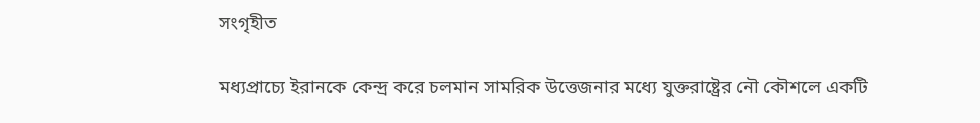সংগৃহীত

মধ্যপ্রাচ্যে ইরানকে কেন্দ্র করে চলমান সামরিক উত্তেজনার মধ্যে যুক্তরাষ্ট্রের নৌ কৌশলে একটি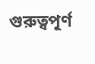গুরুত্বপূর্ণ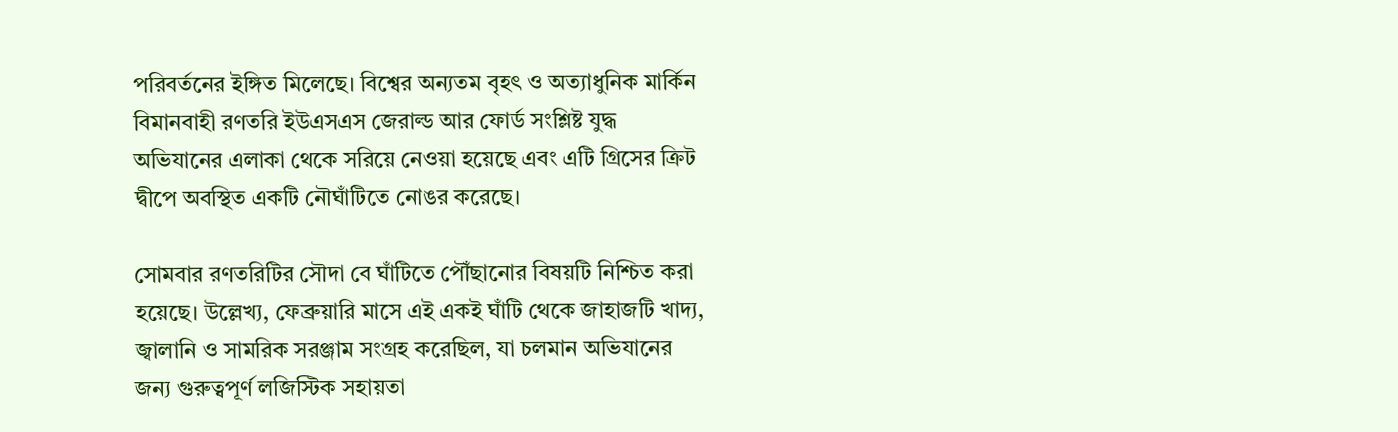পরিবর্তনের ইঙ্গিত মিলেছে। বিশ্বের অন্যতম বৃহৎ ও অত্যাধুনিক মার্কিন বিমানবাহী রণতরি ইউএসএস জেরাল্ড আর ফোর্ড সংশ্লিষ্ট যুদ্ধ অভিযানের এলাকা থেকে সরিয়ে নেওয়া হয়েছে এবং এটি গ্রিসের ক্রিট দ্বীপে অবস্থিত একটি নৌঘাঁটিতে নোঙর করেছে।

সোমবার রণতরিটির সৌদা বে ঘাঁটিতে পৌঁছানোর বিষয়টি নিশ্চিত করা হয়েছে। উল্লেখ্য, ফেব্রুয়ারি মাসে এই একই ঘাঁটি থেকে জাহাজটি খাদ্য, জ্বালানি ও সামরিক সরঞ্জাম সংগ্রহ করেছিল, যা চলমান অভিযানের জন্য গুরুত্বপূর্ণ লজিস্টিক সহায়তা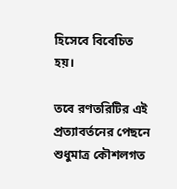হিসেবে বিবেচিত হয়।

তবে রণতরিটির এই প্রত্যাবর্তনের পেছনে শুধুমাত্র কৌশলগত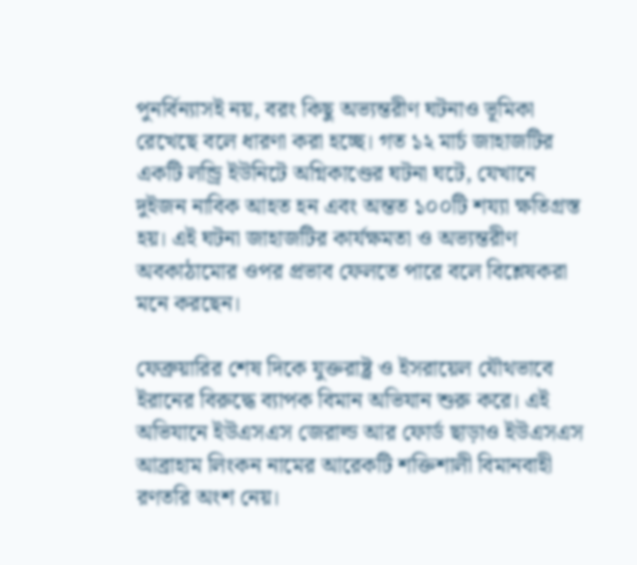পুনর্বিন্যাসই নয়, বরং কিছু অভ্যন্তরীণ ঘটনাও ভূমিকা রেখেছে বলে ধারণা করা হচ্ছে। গত ১২ মার্চ জাহাজটির একটি লন্ড্রি ইউনিটে অগ্নিকাণ্ডের ঘটনা ঘটে, যেখানে দুইজন নাবিক আহত হন এবং অন্তত ১০০টি শয্যা ক্ষতিগ্রস্ত হয়। এই ঘটনা জাহাজটির কার্যক্ষমতা ও অভ্যন্তরীণ অবকাঠামোর ওপর প্রভাব ফেলতে পারে বলে বিশ্লেষকরা মনে করছেন।

ফেব্রুয়ারির শেষ দিকে যুক্তরাষ্ট্র ও ইসরায়েল যৌথভাবে ইরানের বিরুদ্ধে ব্যাপক বিমান অভিযান শুরু করে। এই অভিযানে ইউএসএস জেরাল্ড আর ফোর্ড ছাড়াও ইউএসএস আব্রাহাম লিংকন নামের আরেকটি শক্তিশালী বিমানবাহী রণতরি অংশ নেয়।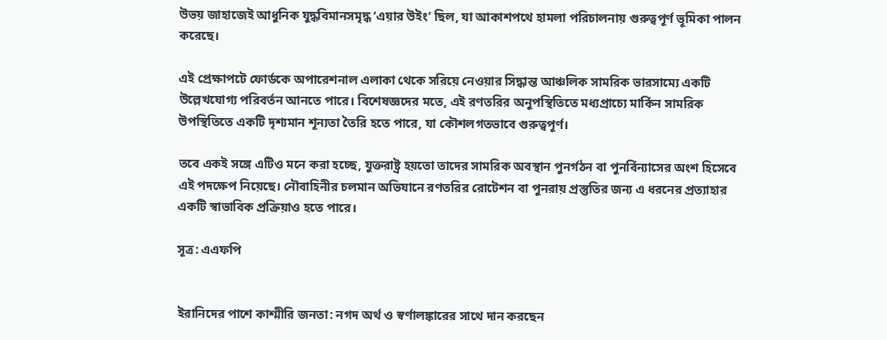উভয় জাহাজেই আধুনিক যুদ্ধবিমানসমৃদ্ধ ‘এয়ার উইং’ ছিল, যা আকাশপথে হামলা পরিচালনায় গুরুত্বপূর্ণ ভূমিকা পালন করেছে।

এই প্রেক্ষাপটে ফোর্ডকে অপারেশনাল এলাকা থেকে সরিয়ে নেওয়ার সিদ্ধান্ত আঞ্চলিক সামরিক ভারসাম্যে একটি উল্লেখযোগ্য পরিবর্তন আনতে পারে। বিশেষজ্ঞদের মতে, এই রণতরির অনুপস্থিতিতে মধ্যপ্রাচ্যে মার্কিন সামরিক উপস্থিতিতে একটি দৃশ্যমান শূন্যতা তৈরি হতে পারে, যা কৌশলগতভাবে গুরুত্বপূর্ণ।

তবে একই সঙ্গে এটিও মনে করা হচ্ছে, যুক্তরাষ্ট্র হয়তো তাদের সামরিক অবস্থান পুনর্গঠন বা পুনর্বিন্যাসের অংশ হিসেবে এই পদক্ষেপ নিয়েছে। নৌবাহিনীর চলমান অভিযানে রণতরির রোটেশন বা পুনরায় প্রস্তুতির জন্য এ ধরনের প্রত্যাহার একটি স্বাভাবিক প্রক্রিয়াও হতে পারে।

সূত্র: এএফপি


ইরানিদের পাশে কাশ্মীরি জনতা: নগদ অর্থ ও স্বর্ণালঙ্কারের সাথে দান করছেন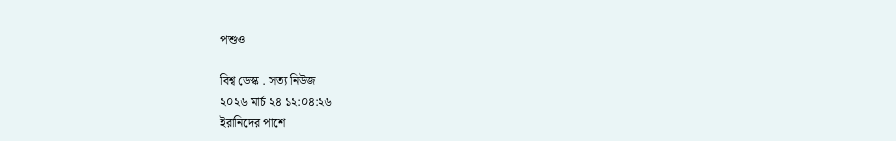পশুও

বিশ্ব ডেস্ক . সত্য নিউজ
২০২৬ মার্চ ২৪ ১২:০৪:২৬
ইরানিদের পাশে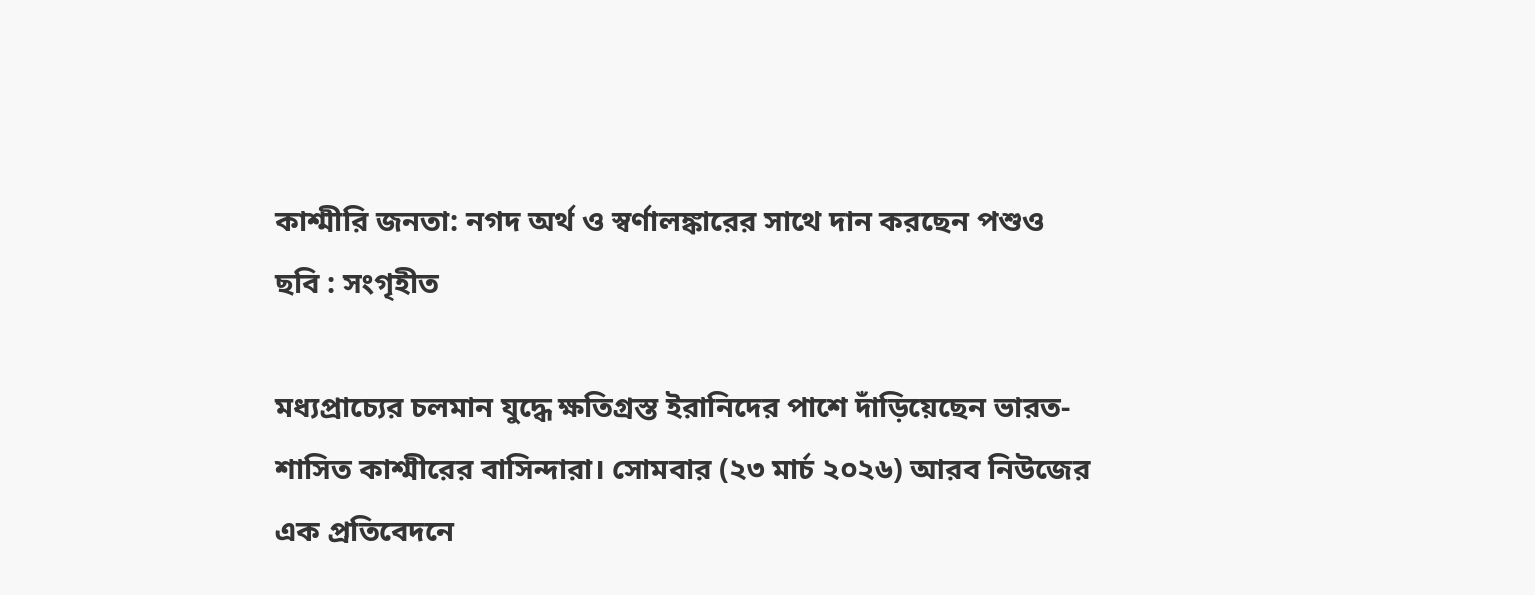কাশ্মীরি জনতা: নগদ অর্থ ও স্বর্ণালঙ্কারের সাথে দান করছেন পশুও
ছবি : সংগৃহীত

মধ্যপ্রাচ্যের চলমান যুদ্ধে ক্ষতিগ্রস্ত ইরানিদের পাশে দাঁড়িয়েছেন ভারত-শাসিত কাশ্মীরের বাসিন্দারা। সোমবার (২৩ মার্চ ২০২৬) আরব নিউজের এক প্রতিবেদনে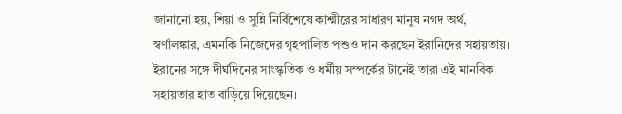জানানো হয়, শিয়া ও সুন্নি নির্বিশেষে কাশ্মীরের সাধারণ মানুষ নগদ অর্থ, স্বর্ণালঙ্কার, এমনকি নিজেদের গৃহপালিত পশুও দান করছেন ইরানিদের সহায়তায়। ইরানের সঙ্গে দীর্ঘদিনের সাংস্কৃতিক ও ধর্মীয় সম্পর্কের টানেই তারা এই মানবিক সহায়তার হাত বাড়িয়ে দিয়েছেন।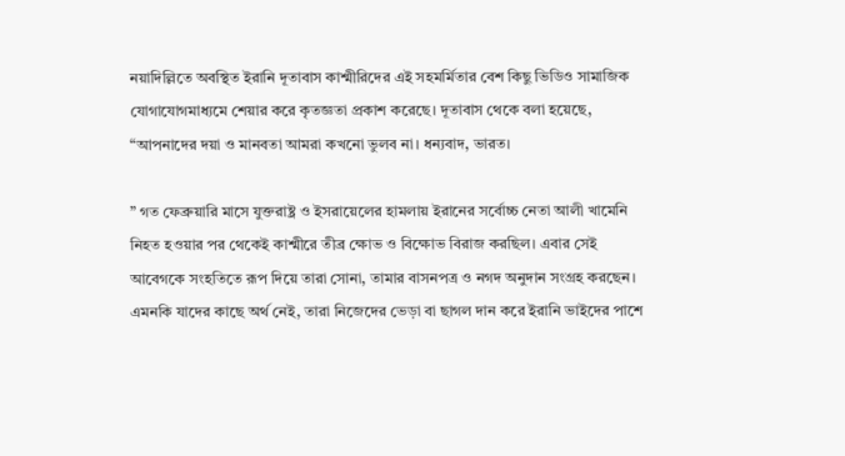নয়াদিল্লিতে অবস্থিত ইরানি দূতাবাস কাশ্মীরিদের এই সহমর্মিতার বেশ কিছু ভিডিও সামাজিক যোগাযোগমাধ্যমে শেয়ার করে কৃতজ্ঞতা প্রকাশ করেছে। দূতাবাস থেকে বলা হয়েছে, “আপনাদের দয়া ও মানবতা আমরা কখনো ভুলব না। ধন্যবাদ, ভারত।

” গত ফেব্রুয়ারি মাসে যুক্তরাষ্ট্র ও ইসরায়েলের হামলায় ইরানের সর্বোচ্চ নেতা আলী খামেনি নিহত হওয়ার পর থেকেই কাশ্মীরে তীব্র ক্ষোভ ও বিক্ষোভ বিরাজ করছিল। এবার সেই আবেগকে সংহতিতে রূপ দিয়ে তারা সোনা, তামার বাসনপত্র ও নগদ অনুদান সংগ্রহ করছেন। এমনকি যাদের কাছে অর্থ নেই, তারা নিজেদের ভেড়া বা ছাগল দান করে ইরানি ভাইদের পাশে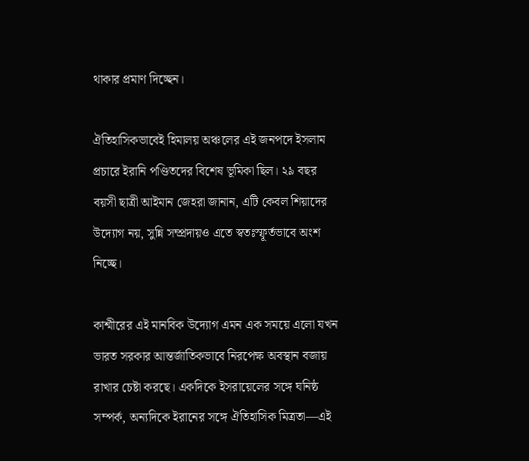থাকার প্রমাণ দিচ্ছেন।

ঐতিহাসিকভাবেই হিমালয় অঞ্চলের এই জনপদে ইসলাম প্রচারে ইরানি পণ্ডিতদের বিশেষ ভূমিকা ছিল। ২৯ বছর বয়সী ছাত্রী আইমান জেহরা জানান, এটি কেবল শিয়াদের উদ্যোগ নয়, সুন্নি সম্প্রদায়ও এতে স্বতঃস্ফূর্তভাবে অংশ নিচ্ছে।

কাশ্মীরের এই মানবিক উদ্যোগ এমন এক সময়ে এলো যখন ভারত সরকার আন্তর্জাতিকভাবে নিরপেক্ষ অবস্থান বজায় রাখার চেষ্টা করছে। একদিকে ইসরায়েলের সঙ্গে ঘনিষ্ঠ সম্পর্ক, অন্যদিকে ইরানের সঙ্গে ঐতিহাসিক মিত্রতা—এই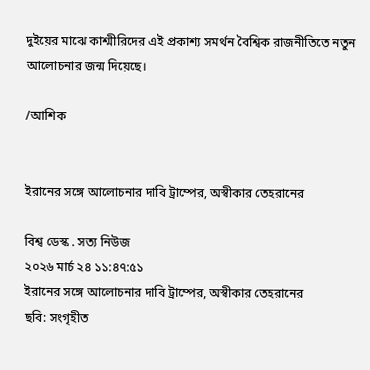দুইয়ের মাঝে কাশ্মীরিদের এই প্রকাশ্য সমর্থন বৈশ্বিক রাজনীতিতে নতুন আলোচনার জন্ম দিয়েছে।

/আশিক


ইরানের সঙ্গে আলোচনার দাবি ট্রাম্পের, অস্বীকার তেহরানের

বিশ্ব ডেস্ক . সত্য নিউজ
২০২৬ মার্চ ২৪ ১১:৪৭:৫১
ইরানের সঙ্গে আলোচনার দাবি ট্রাম্পের, অস্বীকার তেহরানের
ছবি: সংগৃহীত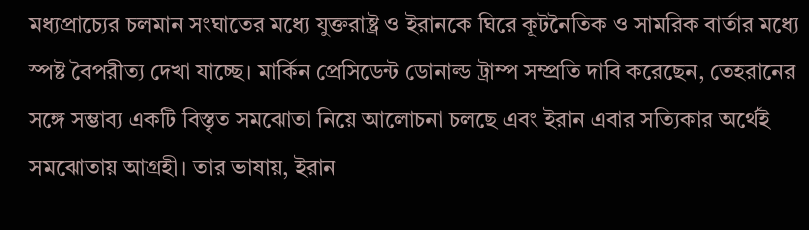মধ্যপ্রাচ্যের চলমান সংঘাতের মধ্যে যুক্তরাষ্ট্র ও ইরানকে ঘিরে কূটনৈতিক ও সামরিক বার্তার মধ্যে স্পষ্ট বৈপরীত্য দেখা যাচ্ছে। মার্কিন প্রেসিডেন্ট ডোনাল্ড ট্রাম্প সম্প্রতি দাবি করেছেন, তেহরানের সঙ্গে সম্ভাব্য একটি বিস্তৃত সমঝোতা নিয়ে আলোচনা চলছে এবং ইরান এবার সত্যিকার অর্থেই সমঝোতায় আগ্রহী। তার ভাষায়, ইরান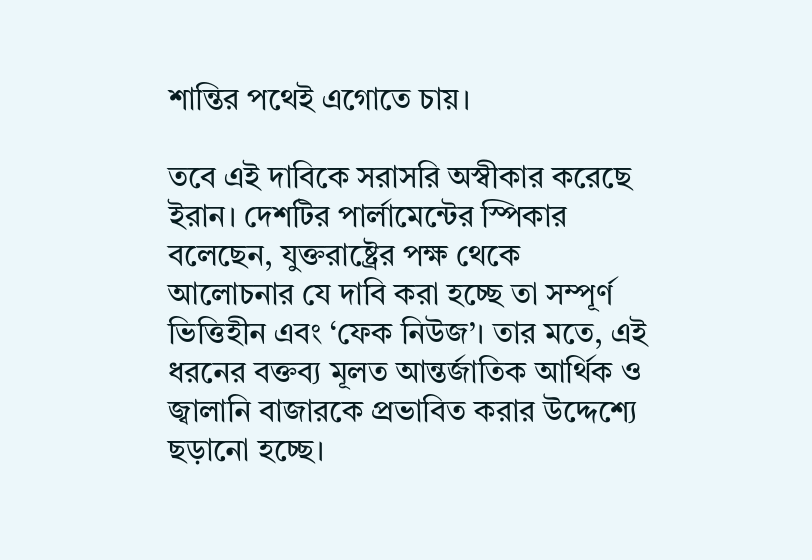শান্তির পথেই এগোতে চায়।

তবে এই দাবিকে সরাসরি অস্বীকার করেছে ইরান। দেশটির পার্লামেন্টের স্পিকার বলেছেন, যুক্তরাষ্ট্রের পক্ষ থেকে আলোচনার যে দাবি করা হচ্ছে তা সম্পূর্ণ ভিত্তিহীন এবং ‘ফেক নিউজ’। তার মতে, এই ধরনের বক্তব্য মূলত আন্তর্জাতিক আর্থিক ও জ্বালানি বাজারকে প্রভাবিত করার উদ্দেশ্যে ছড়ানো হচ্ছে।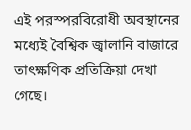এই পরস্পরবিরোধী অবস্থানের মধ্যেই বৈশ্বিক জ্বালানি বাজারে তাৎক্ষণিক প্রতিক্রিয়া দেখা গেছে।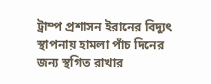ট্রাম্প প্রশাসন ইরানের বিদ্যুৎ স্থাপনায় হামলা পাঁচ দিনের জন্য স্থগিত রাখার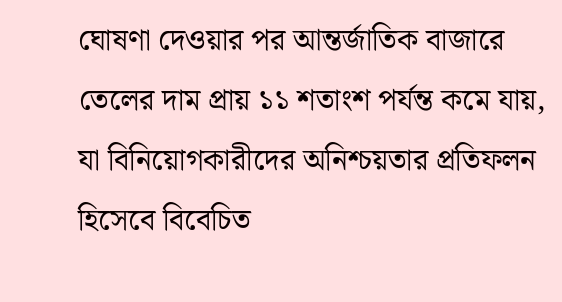ঘোষণা দেওয়ার পর আন্তর্জাতিক বাজারে তেলের দাম প্রায় ১১ শতাংশ পর্যন্ত কমে যায়, যা বিনিয়োগকারীদের অনিশ্চয়তার প্রতিফলন হিসেবে বিবেচিত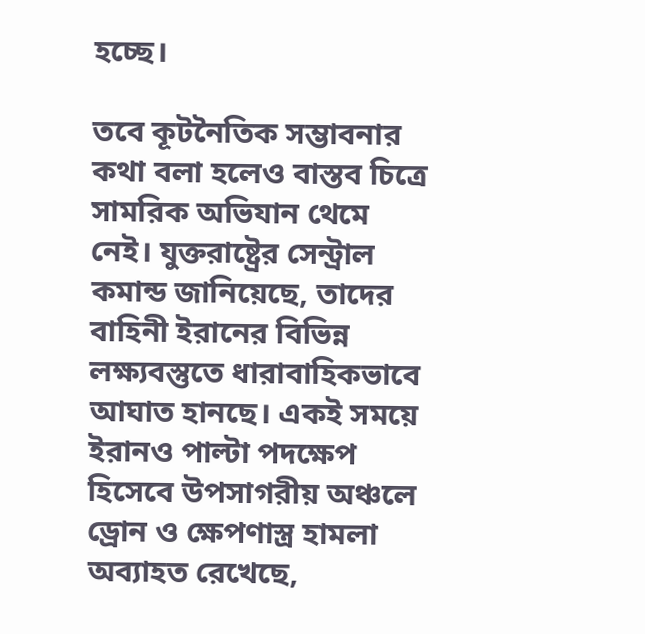হচ্ছে।

তবে কূটনৈতিক সম্ভাবনার কথা বলা হলেও বাস্তব চিত্রে সামরিক অভিযান থেমে নেই। যুক্তরাষ্ট্রের সেন্ট্রাল কমান্ড জানিয়েছে, তাদের বাহিনী ইরানের বিভিন্ন লক্ষ্যবস্তুতে ধারাবাহিকভাবে আঘাত হানছে। একই সময়ে ইরানও পাল্টা পদক্ষেপ হিসেবে উপসাগরীয় অঞ্চলে ড্রোন ও ক্ষেপণাস্ত্র হামলা অব্যাহত রেখেছে,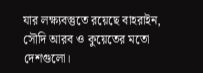যার লক্ষ্যবস্তুতে রয়েছে বাহরাইন, সৌদি আরব ও কুয়েতের মতো দেশগুলো।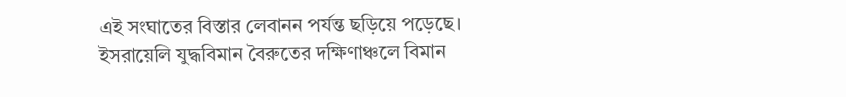এই সংঘাতের বিস্তার লেবানন পর্যন্ত ছড়িয়ে পড়েছে। ইসরায়েলি যুদ্ধবিমান বৈরুতের দক্ষিণাঞ্চলে বিমান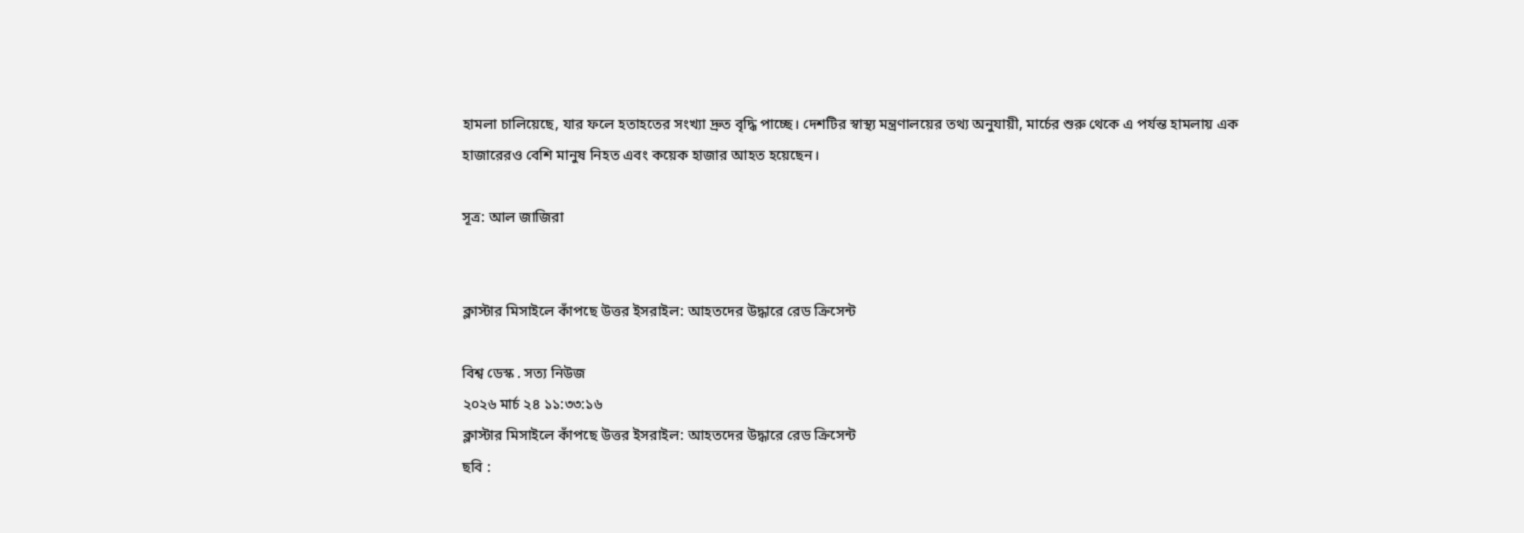হামলা চালিয়েছে, যার ফলে হতাহতের সংখ্যা দ্রুত বৃদ্ধি পাচ্ছে। দেশটির স্বাস্থ্য মন্ত্রণালয়ের তথ্য অনুযায়ী, মার্চের শুরু থেকে এ পর্যন্ত হামলায় এক হাজারেরও বেশি মানুষ নিহত এবং কয়েক হাজার আহত হয়েছেন।

সূত্র: আল জাজিরা


ক্লাস্টার মিসাইলে কাঁপছে উত্তর ইসরাইল: আহতদের উদ্ধারে রেড ক্রিসেন্ট

বিশ্ব ডেস্ক . সত্য নিউজ
২০২৬ মার্চ ২৪ ১১:৩৩:১৬
ক্লাস্টার মিসাইলে কাঁপছে উত্তর ইসরাইল: আহতদের উদ্ধারে রেড ক্রিসেন্ট
ছবি :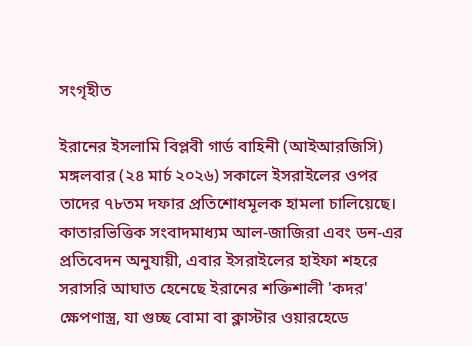সংগৃহীত

ইরানের ইসলামি বিপ্লবী গার্ড বাহিনী (আইআরজিসি) মঙ্গলবার (২৪ মার্চ ২০২৬) সকালে ইসরাইলের ওপর তাদের ৭৮তম দফার প্রতিশোধমূলক হামলা চালিয়েছে। কাতারভিত্তিক সংবাদমাধ্যম আল-জাজিরা এবং ডন-এর প্রতিবেদন অনুযায়ী, এবার ইসরাইলের হাইফা শহরে সরাসরি আঘাত হেনেছে ইরানের শক্তিশালী 'কদর' ক্ষেপণাস্ত্র, যা গুচ্ছ বোমা বা ক্লাস্টার ওয়ারহেডে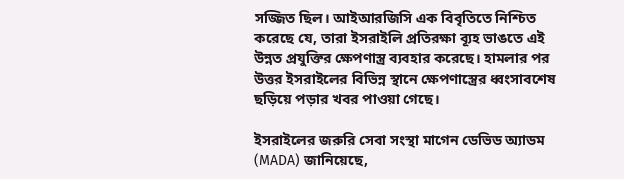সজ্জিত ছিল। আইআরজিসি এক বিবৃতিতে নিশ্চিত করেছে যে, তারা ইসরাইলি প্রতিরক্ষা ব্যূহ ভাঙতে এই উন্নত প্রযুক্তির ক্ষেপণাস্ত্র ব্যবহার করেছে। হামলার পর উত্তর ইসরাইলের বিভিন্ন স্থানে ক্ষেপণাস্ত্রের ধ্বংসাবশেষ ছড়িয়ে পড়ার খবর পাওয়া গেছে।

ইসরাইলের জরুরি সেবা সংস্থা মাগেন ডেভিড অ্যাডম (MADA) জানিয়েছে,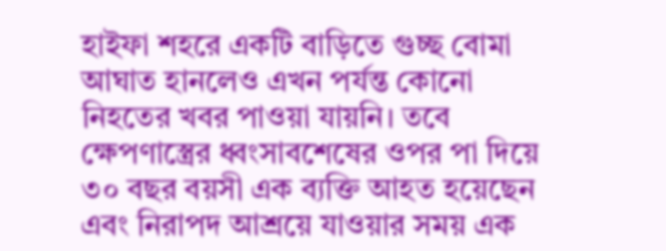হাইফা শহরে একটি বাড়িতে গুচ্ছ বোমা আঘাত হানলেও এখন পর্যন্ত কোনো নিহতের খবর পাওয়া যায়নি। তবে ক্ষেপণাস্ত্রের ধ্বংসাবশেষের ওপর পা দিয়ে ৩০ বছর বয়সী এক ব্যক্তি আহত হয়েছেন এবং নিরাপদ আশ্রয়ে যাওয়ার সময় এক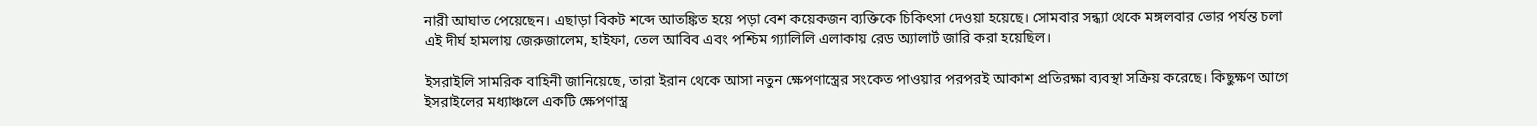নারী আঘাত পেয়েছেন। এছাড়া বিকট শব্দে আতঙ্কিত হয়ে পড়া বেশ কয়েকজন ব্যক্তিকে চিকিৎসা দেওয়া হয়েছে। সোমবার সন্ধ্যা থেকে মঙ্গলবার ভোর পর্যন্ত চলা এই দীর্ঘ হামলায় জেরুজালেম, হাইফা, তেল আবিব এবং পশ্চিম গ্যালিলি এলাকায় রেড অ্যালার্ট জারি করা হয়েছিল।

ইসরাইলি সামরিক বাহিনী জানিয়েছে, তারা ইরান থেকে আসা নতুন ক্ষেপণাস্ত্রের সংকেত পাওয়ার পরপরই আকাশ প্রতিরক্ষা ব্যবস্থা সক্রিয় করেছে। কিছুক্ষণ আগে ইসরাইলের মধ্যাঞ্চলে একটি ক্ষেপণাস্ত্র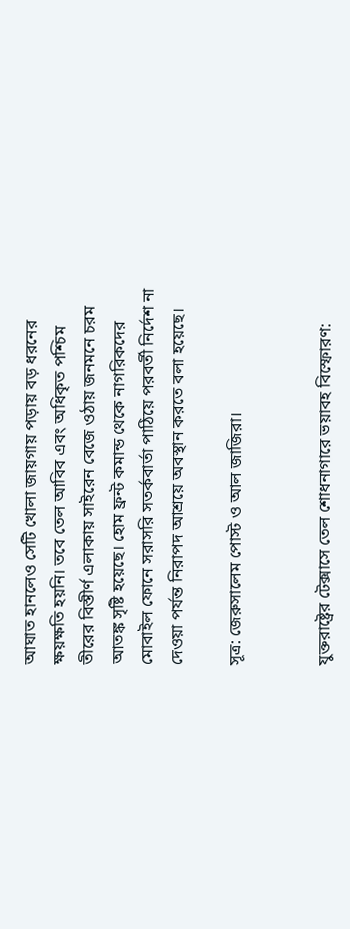আঘাত হানলেও সেটি খোলা জায়গায় পড়ায় বড় ধরনের ক্ষয়ক্ষতি হয়নি। তবে তেল আবিব এবং অধিকৃত পশ্চিম তীরের বিস্তীর্ণ এলাকায় সাইরেন বেজে ওঠায় জনমনে চরম আতঙ্ক সৃষ্টি হয়েছে। হোম ফ্রন্ট কমান্ড থেকে নাগরিকদের মোবাইল ফোনে সরাসরি সতর্কবার্তা পাঠিয়ে পরবর্তী নির্দেশ না দেওয়া পর্যন্ত নিরাপদ আশ্রয়ে অবস্থান করতে বলা হয়েছে।

সূত্র: জেরুসালেম পোস্ট ও আল জাজিরা।


যুক্তরাষ্ট্রের টেক্সাসে তেল শোধনাগারে ভয়াবহ বিস্ফোরণ: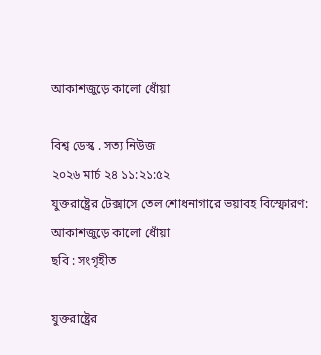আকাশজুড়ে কালো ধোঁয়া

বিশ্ব ডেস্ক . সত্য নিউজ
২০২৬ মার্চ ২৪ ১১:২১:৫২
যুক্তরাষ্ট্রের টেক্সাসে তেল শোধনাগারে ভয়াবহ বিস্ফোরণ: আকাশজুড়ে কালো ধোঁয়া
ছবি : সংগৃহীত

যুক্তরাষ্ট্রের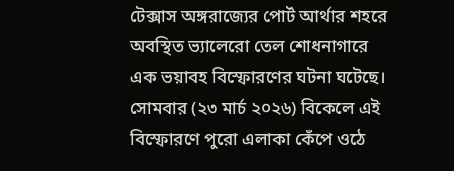টেক্সাস অঙ্গরাজ্যের পোর্ট আর্থার শহরে অবস্থিত ভ্যালেরো তেল শোধনাগারে এক ভয়াবহ বিস্ফোরণের ঘটনা ঘটেছে। সোমবার (২৩ মার্চ ২০২৬) বিকেলে এই বিস্ফোরণে পুরো এলাকা কেঁপে ওঠে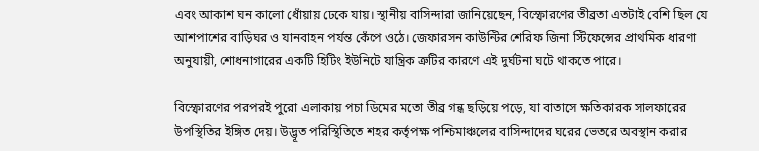এবং আকাশ ঘন কালো ধোঁয়ায় ঢেকে যায়। স্থানীয় বাসিন্দারা জানিয়েছেন, বিস্ফোরণের তীব্রতা এতটাই বেশি ছিল যে আশপাশের বাড়িঘর ও যানবাহন পর্যন্ত কেঁপে ওঠে। জেফারসন কাউন্টির শেরিফ জিনা স্টিফেন্সের প্রাথমিক ধারণা অনুযায়ী, শোধনাগারের একটি হিটিং ইউনিটে যান্ত্রিক ত্রুটির কারণে এই দুর্ঘটনা ঘটে থাকতে পারে।

বিস্ফোরণের পরপরই পুরো এলাকায় পচা ডিমের মতো তীব্র গন্ধ ছড়িয়ে পড়ে, যা বাতাসে ক্ষতিকারক সালফারের উপস্থিতির ইঙ্গিত দেয়। উদ্ভূত পরিস্থিতিতে শহর কর্তৃপক্ষ পশ্চিমাঞ্চলের বাসিন্দাদের ঘরের ভেতরে অবস্থান করার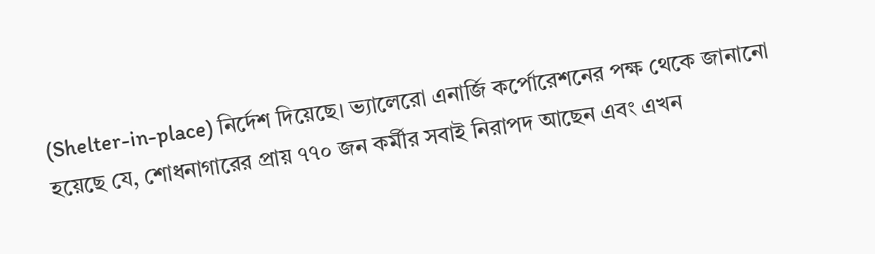(Shelter-in-place) নির্দেশ দিয়েছে। ভ্যালেরো এনার্জি কর্পোরেশনের পক্ষ থেকে জানানো হয়েছে যে, শোধনাগারের প্রায় ৭৭০ জন কর্মীর সবাই নিরাপদ আছেন এবং এখন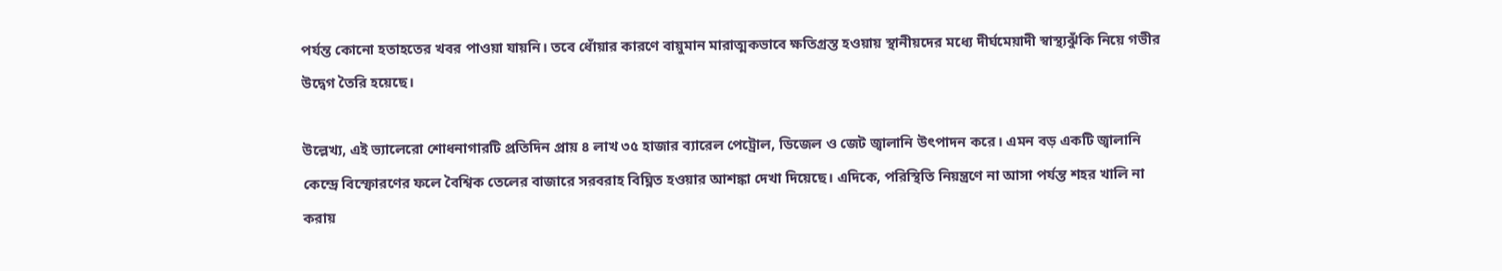পর্যন্ত কোনো হতাহতের খবর পাওয়া যায়নি। তবে ধোঁয়ার কারণে বায়ুমান মারাত্মকভাবে ক্ষতিগ্রস্ত হওয়ায় স্থানীয়দের মধ্যে দীর্ঘমেয়াদী স্বাস্থ্যঝুঁকি নিয়ে গভীর উদ্বেগ তৈরি হয়েছে।

উল্লেখ্য, এই ভ্যালেরো শোধনাগারটি প্রতিদিন প্রায় ৪ লাখ ৩৫ হাজার ব্যারেল পেট্রোল, ডিজেল ও জেট জ্বালানি উৎপাদন করে। এমন বড় একটি জ্বালানি কেন্দ্রে বিস্ফোরণের ফলে বৈশ্বিক তেলের বাজারে সরবরাহ বিঘ্নিত হওয়ার আশঙ্কা দেখা দিয়েছে। এদিকে, পরিস্থিতি নিয়ন্ত্রণে না আসা পর্যন্ত শহর খালি না করায়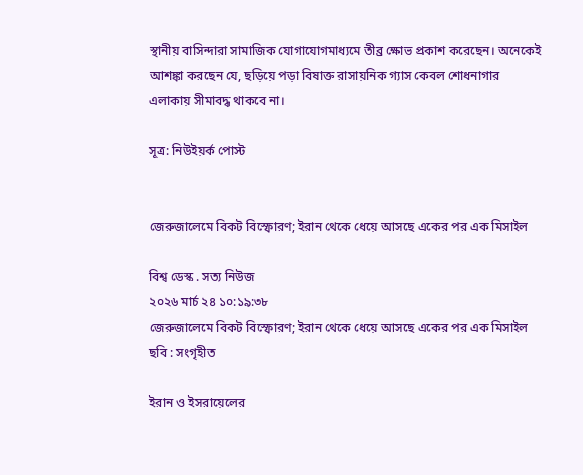স্থানীয় বাসিন্দারা সামাজিক যোগাযোগমাধ্যমে তীব্র ক্ষোভ প্রকাশ করেছেন। অনেকেই আশঙ্কা করছেন যে, ছড়িয়ে পড়া বিষাক্ত রাসায়নিক গ্যাস কেবল শোধনাগার এলাকায় সীমাবদ্ধ থাকবে না।

সূত্র: নিউইয়র্ক পোস্ট


জেরুজালেমে বিকট বিস্ফোরণ; ইরান থেকে ধেয়ে আসছে একের পর এক মিসাইল

বিশ্ব ডেস্ক . সত্য নিউজ
২০২৬ মার্চ ২৪ ১০:১৯:৩৮
জেরুজালেমে বিকট বিস্ফোরণ; ইরান থেকে ধেয়ে আসছে একের পর এক মিসাইল
ছবি : সংগৃহীত

ইরান ও ইসরায়েলের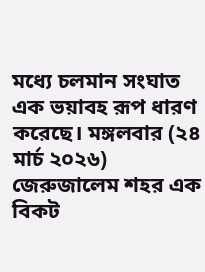মধ্যে চলমান সংঘাত এক ভয়াবহ রূপ ধারণ করেছে। মঙ্গলবার (২৪ মার্চ ২০২৬) জেরুজালেম শহর এক বিকট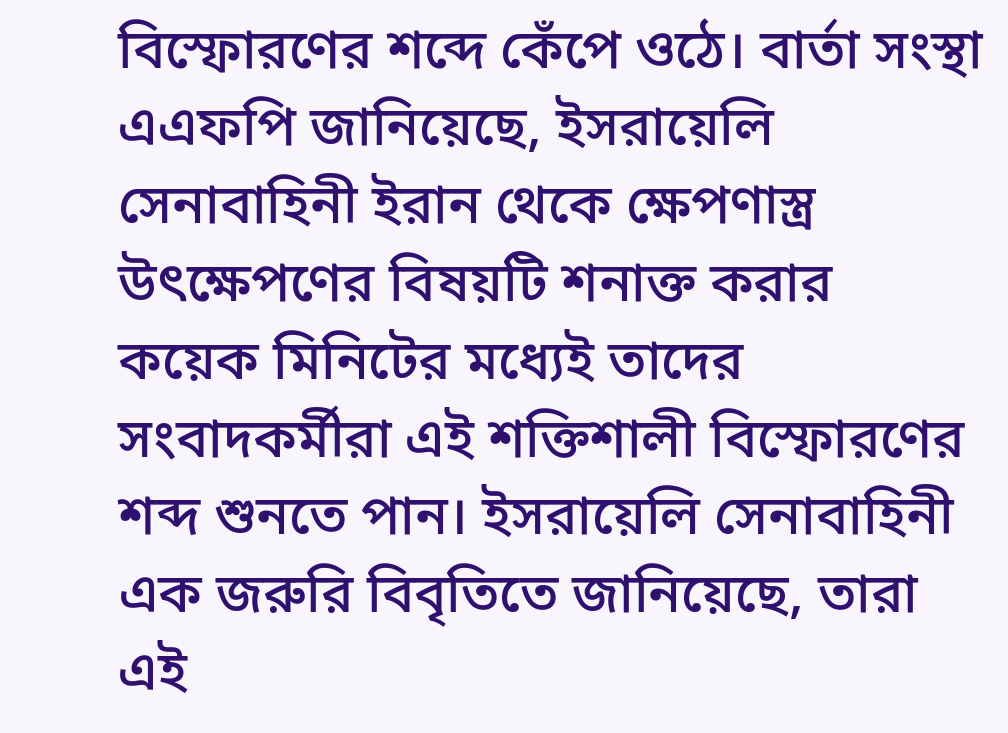বিস্ফোরণের শব্দে কেঁপে ওঠে। বার্তা সংস্থা এএফপি জানিয়েছে, ইসরায়েলি সেনাবাহিনী ইরান থেকে ক্ষেপণাস্ত্র উৎক্ষেপণের বিষয়টি শনাক্ত করার কয়েক মিনিটের মধ্যেই তাদের সংবাদকর্মীরা এই শক্তিশালী বিস্ফোরণের শব্দ শুনতে পান। ইসরায়েলি সেনাবাহিনী এক জরুরি বিবৃতিতে জানিয়েছে, তারা এই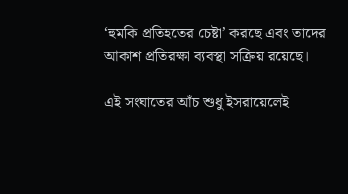‘হুমকি প্রতিহতের চেষ্টা’ করছে এবং তাদের আকাশ প্রতিরক্ষা ব্যবস্থা সক্রিয় রয়েছে।

এই সংঘাতের আঁচ শুধু ইসরায়েলেই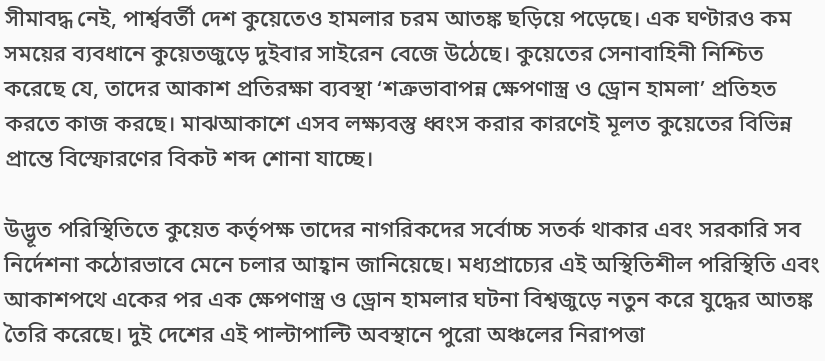সীমাবদ্ধ নেই, পার্শ্ববর্তী দেশ কুয়েতেও হামলার চরম আতঙ্ক ছড়িয়ে পড়েছে। এক ঘণ্টারও কম সময়ের ব্যবধানে কুয়েতজুড়ে দুইবার সাইরেন বেজে উঠেছে। কুয়েতের সেনাবাহিনী নিশ্চিত করেছে যে, তাদের আকাশ প্রতিরক্ষা ব্যবস্থা ‘শত্রুভাবাপন্ন ক্ষেপণাস্ত্র ও ড্রোন হামলা’ প্রতিহত করতে কাজ করছে। মাঝআকাশে এসব লক্ষ্যবস্তু ধ্বংস করার কারণেই মূলত কুয়েতের বিভিন্ন প্রান্তে বিস্ফোরণের বিকট শব্দ শোনা যাচ্ছে।

উদ্ভূত পরিস্থিতিতে কুয়েত কর্তৃপক্ষ তাদের নাগরিকদের সর্বোচ্চ সতর্ক থাকার এবং সরকারি সব নির্দেশনা কঠোরভাবে মেনে চলার আহ্বান জানিয়েছে। মধ্যপ্রাচ্যের এই অস্থিতিশীল পরিস্থিতি এবং আকাশপথে একের পর এক ক্ষেপণাস্ত্র ও ড্রোন হামলার ঘটনা বিশ্বজুড়ে নতুন করে যুদ্ধের আতঙ্ক তৈরি করেছে। দুই দেশের এই পাল্টাপাল্টি অবস্থানে পুরো অঞ্চলের নিরাপত্তা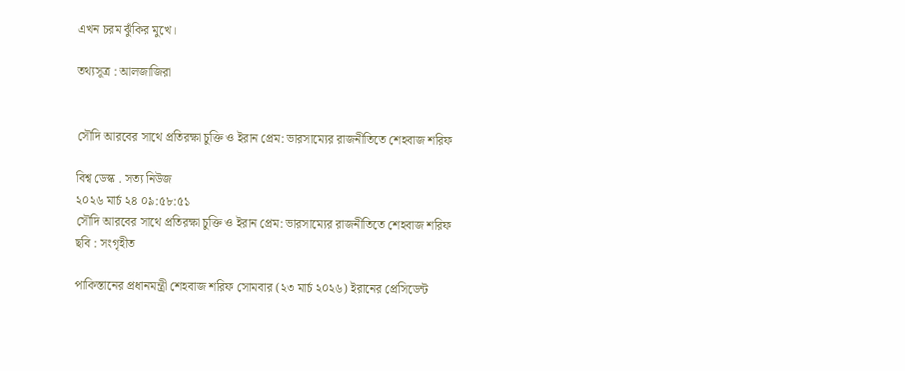এখন চরম ঝুঁকির মুখে।

তথ্যসূত্র : আলজাজিরা


সৌদি আরবের সাথে প্রতিরক্ষা চুক্তি ও ইরান প্রেম: ভারসাম্যের রাজনীতিতে শেহবাজ শরিফ

বিশ্ব ডেস্ক . সত্য নিউজ
২০২৬ মার্চ ২৪ ০৯:৫৮:৫১
সৌদি আরবের সাথে প্রতিরক্ষা চুক্তি ও ইরান প্রেম: ভারসাম্যের রাজনীতিতে শেহবাজ শরিফ
ছবি : সংগৃহীত

পাকিস্তানের প্রধানমন্ত্রী শেহবাজ শরিফ সোমবার (২৩ মার্চ ২০২৬) ইরানের প্রেসিডেন্ট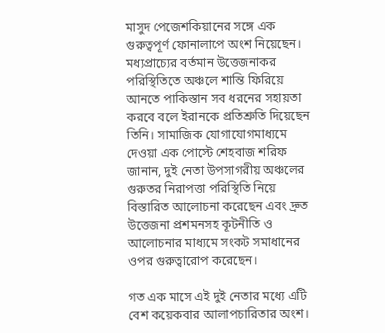মাসুদ পেজেশকিয়ানের সঙ্গে এক গুরুত্বপূর্ণ ফোনালাপে অংশ নিয়েছেন। মধ্যপ্রাচ্যের বর্তমান উত্তেজনাকর পরিস্থিতিতে অঞ্চলে শান্তি ফিরিয়ে আনতে পাকিস্তান সব ধরনের সহায়তা করবে বলে ইরানকে প্রতিশ্রুতি দিয়েছেন তিনি। সামাজিক যোগাযোগমাধ্যমে দেওয়া এক পোস্টে শেহবাজ শরিফ জানান, দুই নেতা উপসাগরীয় অঞ্চলের গুরুতর নিরাপত্তা পরিস্থিতি নিয়ে বিস্তারিত আলোচনা করেছেন এবং দ্রুত উত্তেজনা প্রশমনসহ কূটনীতি ও আলোচনার মাধ্যমে সংকট সমাধানের ওপর গুরুত্বারোপ করেছেন।

গত এক মাসে এই দুই নেতার মধ্যে এটি বেশ কয়েকবার আলাপচারিতার অংশ।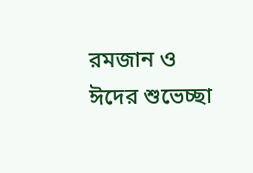রমজান ও ঈদের শুভেচ্ছা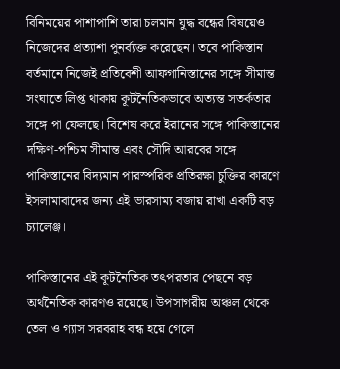বিনিময়ের পাশাপাশি তারা চলমান যুদ্ধ বন্ধের বিষয়েও নিজেদের প্রত্যাশা পুনর্ব্যক্ত করেছেন। তবে পাকিস্তান বর্তমানে নিজেই প্রতিবেশী আফগানিস্তানের সঙ্গে সীমান্ত সংঘাতে লিপ্ত থাকায় কূটনৈতিকভাবে অত্যন্ত সতর্কতার সঙ্গে পা ফেলছে। বিশেষ করে ইরানের সঙ্গে পাকিস্তানের দক্ষিণ-পশ্চিম সীমান্ত এবং সৌদি আরবের সঙ্গে পাকিস্তানের বিদ্যমান পারস্পরিক প্রতিরক্ষা চুক্তির কারণে ইসলামাবাদের জন্য এই ভারসাম্য বজায় রাখা একটি বড় চ্যালেঞ্জ।

পাকিস্তানের এই কূটনৈতিক তৎপরতার পেছনে বড় অর্থনৈতিক কারণও রয়েছে। উপসাগরীয় অঞ্চল থেকে তেল ও গ্যাস সরবরাহ বন্ধ হয়ে গেলে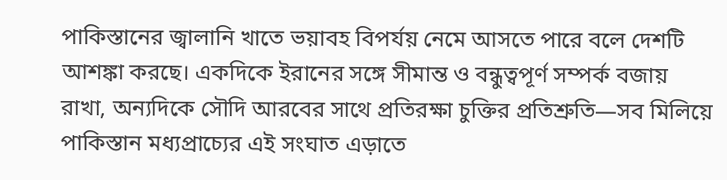পাকিস্তানের জ্বালানি খাতে ভয়াবহ বিপর্যয় নেমে আসতে পারে বলে দেশটি আশঙ্কা করছে। একদিকে ইরানের সঙ্গে সীমান্ত ও বন্ধুত্বপূর্ণ সম্পর্ক বজায় রাখা, অন্যদিকে সৌদি আরবের সাথে প্রতিরক্ষা চুক্তির প্রতিশ্রুতি—সব মিলিয়ে পাকিস্তান মধ্যপ্রাচ্যের এই সংঘাত এড়াতে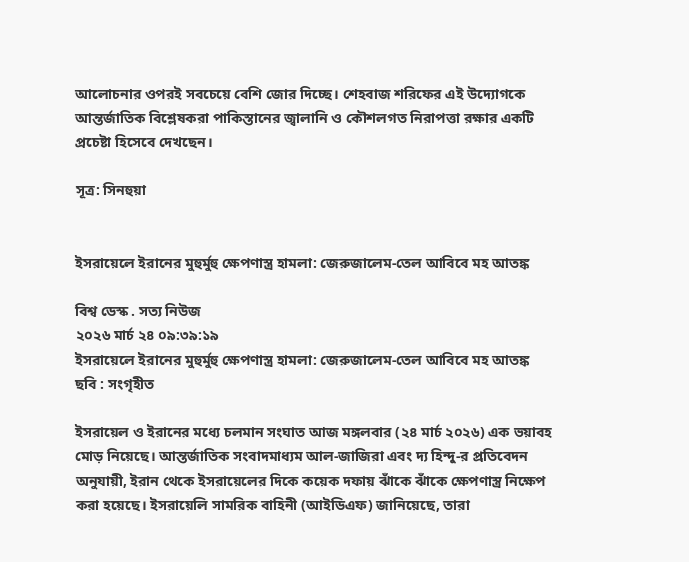আলোচনার ওপরই সবচেয়ে বেশি জোর দিচ্ছে। শেহবাজ শরিফের এই উদ্যোগকে আন্তর্জাতিক বিশ্লেষকরা পাকিস্তানের জ্বালানি ও কৌশলগত নিরাপত্তা রক্ষার একটি প্রচেষ্টা হিসেবে দেখছেন।

সূত্র: সিনহুয়া


ইসরায়েলে ইরানের মুহুর্মুহু ক্ষেপণাস্ত্র হামলা: জেরুজালেম-তেল আবিবে মহ আতঙ্ক

বিশ্ব ডেস্ক . সত্য নিউজ
২০২৬ মার্চ ২৪ ০৯:৩৯:১৯
ইসরায়েলে ইরানের মুহুর্মুহু ক্ষেপণাস্ত্র হামলা: জেরুজালেম-তেল আবিবে মহ আতঙ্ক
ছবি : সংগৃহীত

ইসরায়েল ও ইরানের মধ্যে চলমান সংঘাত আজ মঙ্গলবার (২৪ মার্চ ২০২৬) এক ভয়াবহ মোড় নিয়েছে। আন্তর্জাতিক সংবাদমাধ্যম আল-জাজিরা এবং দ্য হিন্দু-র প্রতিবেদন অনুযায়ী, ইরান থেকে ইসরায়েলের দিকে কয়েক দফায় ঝাঁকে ঝাঁকে ক্ষেপণাস্ত্র নিক্ষেপ করা হয়েছে। ইসরায়েলি সামরিক বাহিনী (আইডিএফ) জানিয়েছে, তারা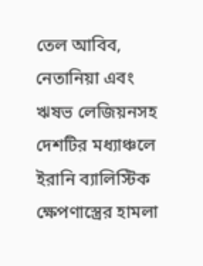তেল আবিব, নেতানিয়া এবং ঋষভ লেজিয়নসহ দেশটির মধ্যাঞ্চলে ইরানি ব্যালিস্টিক ক্ষেপণাস্ত্রের হামলা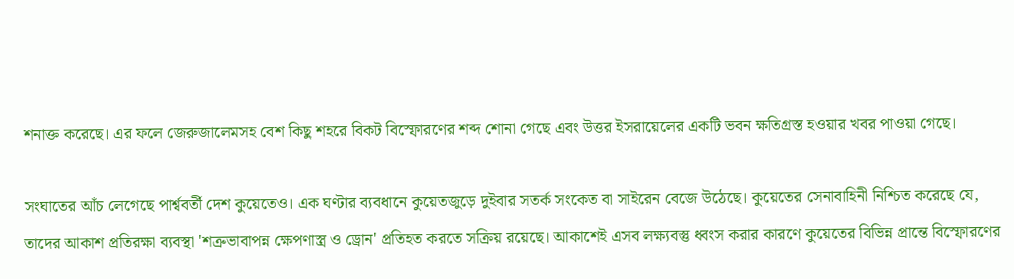শনাক্ত করেছে। এর ফলে জেরুজালেমসহ বেশ কিছু শহরে বিকট বিস্ফোরণের শব্দ শোনা গেছে এবং উত্তর ইসরায়েলের একটি ভবন ক্ষতিগ্রস্ত হওয়ার খবর পাওয়া গেছে।

সংঘাতের আঁচ লেগেছে পার্শ্ববর্তী দেশ কুয়েতেও। এক ঘণ্টার ব্যবধানে কুয়েতজুড়ে দুইবার সতর্ক সংকেত বা সাইরেন বেজে উঠেছে। কুয়েতের সেনাবাহিনী নিশ্চিত করেছে যে, তাদের আকাশ প্রতিরক্ষা ব্যবস্থা 'শত্রুভাবাপন্ন ক্ষেপণাস্ত্র ও ড্রোন' প্রতিহত করতে সক্রিয় রয়েছে। আকাশেই এসব লক্ষ্যবস্তু ধ্বংস করার কারণে কুয়েতের বিভিন্ন প্রান্তে বিস্ফোরণের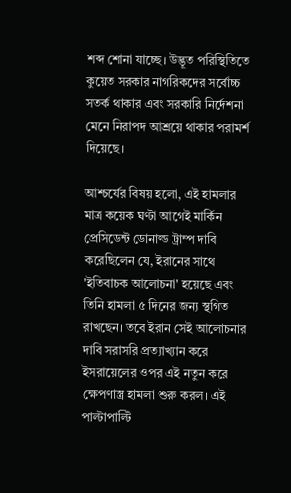শব্দ শোনা যাচ্ছে। উদ্ভূত পরিস্থিতিতে কুয়েত সরকার নাগরিকদের সর্বোচ্চ সতর্ক থাকার এবং সরকারি নির্দেশনা মেনে নিরাপদ আশ্রয়ে থাকার পরামর্শ দিয়েছে।

আশ্চর্যের বিষয় হলো, এই হামলার মাত্র কয়েক ঘণ্টা আগেই মার্কিন প্রেসিডেন্ট ডোনাল্ড ট্রাম্প দাবি করেছিলেন যে, ইরানের সাথে 'ইতিবাচক আলোচনা' হয়েছে এবং তিনি হামলা ৫ দিনের জন্য স্থগিত রাখছেন। তবে ইরান সেই আলোচনার দাবি সরাসরি প্রত্যাখ্যান করে ইসরায়েলের ওপর এই নতুন করে ক্ষেপণাস্ত্র হামলা শুরু করল। এই পাল্টাপাল্টি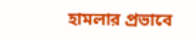হামলার প্রভাবে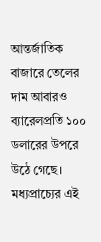আন্তর্জাতিক বাজারে তেলের দাম আবারও ব্যারেলপ্রতি ১০০ ডলারের উপরে উঠে গেছে। মধ্যপ্রাচ্যের এই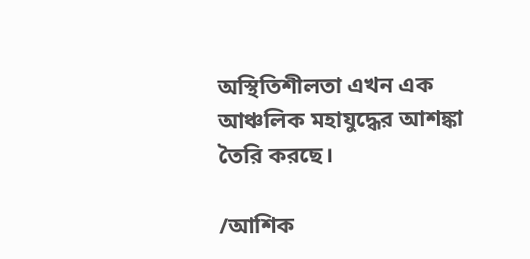অস্থিতিশীলতা এখন এক আঞ্চলিক মহাযুদ্ধের আশঙ্কা তৈরি করছে।

/আশিক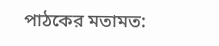পাঠকের মতামত: